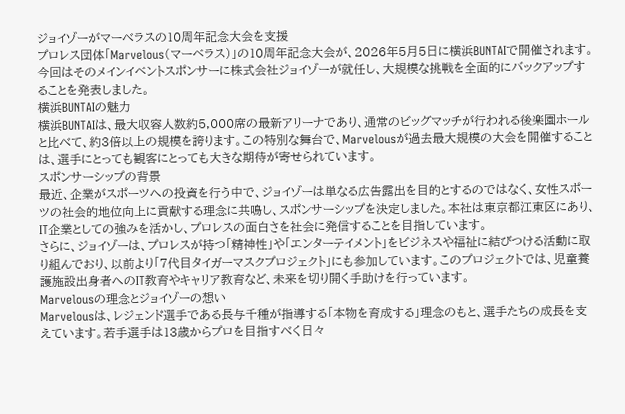ジョイゾーがマーべラスの10周年記念大会を支援
プロレス団体「Marvelous(マーベラス)」の10周年記念大会が、2026年5月5日に横浜BUNTAIで開催されます。今回はそのメインイベントスポンサーに株式会社ジョイゾーが就任し、大規模な挑戦を全面的にバックアップすることを発表しました。
横浜BUNTAIの魅力
横浜BUNTAIは、最大収容人数約5,000席の最新アリーナであり、通常のビッグマッチが行われる後楽園ホールと比べて、約3倍以上の規模を誇ります。この特別な舞台で、Marvelousが過去最大規模の大会を開催することは、選手にとっても観客にとっても大きな期待が寄せられています。
スポンサーシップの背景
最近、企業がスポーツへの投資を行う中で、ジョイゾーは単なる広告露出を目的とするのではなく、女性スポーツの社会的地位向上に貢献する理念に共鳴し、スポンサーシップを決定しました。本社は東京都江東区にあり、IT企業としての強みを活かし、プロレスの面白さを社会に発信することを目指しています。
さらに、ジョイゾーは、プロレスが持つ「精神性」や「エンターテイメント」をビジネスや福祉に結びつける活動に取り組んでおり、以前より「7代目タイガーマスクプロジェクト」にも参加しています。このプロジェクトでは、児童養護施設出身者へのIT教育やキャリア教育など、未来を切り開く手助けを行っています。
Marvelousの理念とジョイゾーの想い
Marvelousは、レジェンド選手である長与千種が指導する「本物を育成する」理念のもと、選手たちの成長を支えています。若手選手は13歳からプロを目指すべく日々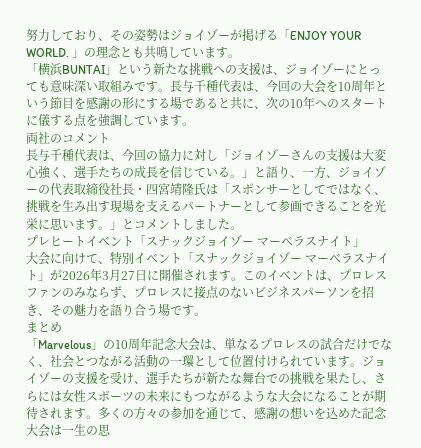努力しており、その姿勢はジョイゾーが掲げる「ENJOY YOUR WORLD. 」の理念とも共鳴しています。
「横浜BUNTAI」という新たな挑戦への支援は、ジョイゾーにとっても意味深い取組みです。長与千種代表は、今回の大会を10周年という節目を感謝の形にする場であると共に、次の10年へのスタートに儀する点を強調しています。
両社のコメント
長与千種代表は、今回の協力に対し「ジョイゾーさんの支援は大変心強く、選手たちの成長を信じている。」と語り、一方、ジョイゾーの代表取締役社長・四宮靖隆氏は「スポンサーとしてではなく、挑戦を生み出す現場を支えるパートナーとして参画できることを光栄に思います。」とコメントしました。
プレヒートイベント「スナックジョイゾー マーベラスナイト」
大会に向けて、特別イベント「スナックジョイゾー マーベラスナイト」が2026年3月27日に開催されます。このイベントは、プロレスファンのみならず、プロレスに接点のないビジネスパーソンを招き、その魅力を語り合う場です。
まとめ
「Marvelous」の10周年記念大会は、単なるプロレスの試合だけでなく、社会とつながる活動の一環として位置付けられています。ジョイゾーの支援を受け、選手たちが新たな舞台での挑戦を果たし、さらには女性スポーツの未来にもつながるような大会になることが期待されます。多くの方々の参加を通じて、感謝の想いを込めた記念大会は一生の思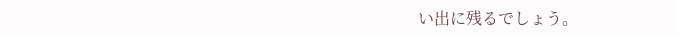い出に残るでしょう。